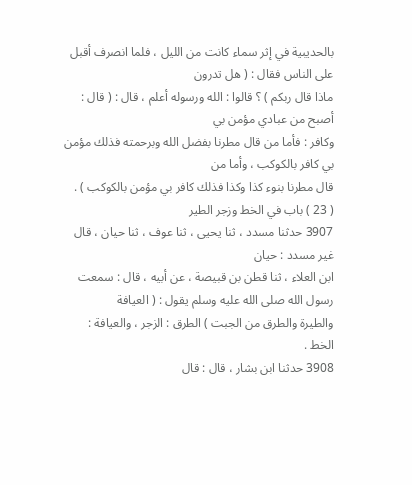بالحديبية في إثر سماء كانت من الليل ، فلما انصرف أقبل على الناس فقال : ( هل تدرون
ماذا قال ربكم ) ؟ قالوا : الله ورسوله أعلم ، قال : ( قال : أصبح من عبادي مؤمن بي
وكافر : فأما من قال مطرنا بفضل الله وبرحمته فذلك مؤمن بي كافر بالكوكب ، وأما من
قال مطرنا بنوء كذا وكذا فذلك كافر بي مؤمن بالكوكب ) .
( 23 ) باب في الخط وزجر الطير
3907 حدثنا مسدد ، ثنا يحيى ، ثنا عوف ، ثنا حيان ، قال غير مسدد : حيان
ابن العلاء ، ثنا قطن بن قبيصة ، عن أبيه ، قال : سمعت رسول الله صلى الله عليه وسلم يقول : ( العيافة
والطيرة والطرق من الجبت ) الطرق : الزجر ، والعيافة : الخط .
3908 حدثنا ابن بشار ، قال : قال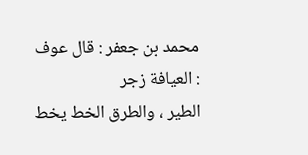محمد بن جعفر : قال عوف : العيافة زجر
الطير ، والطرق الخط يخط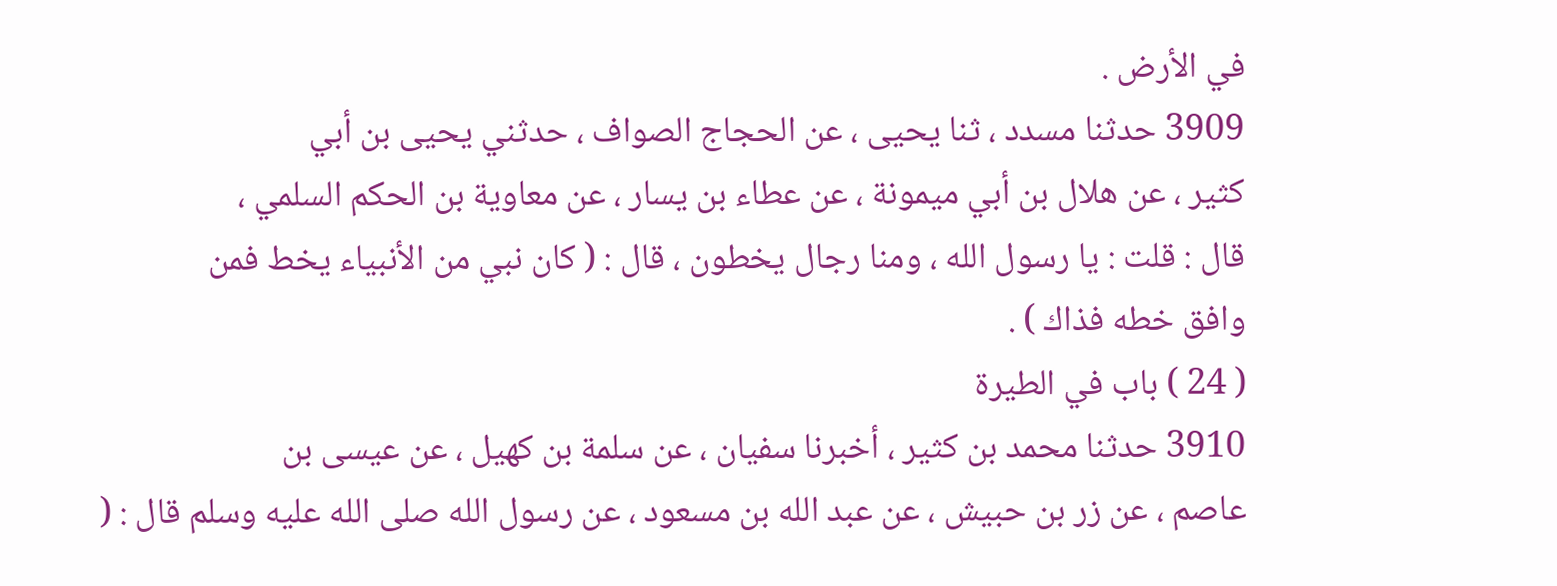في الأرض .
3909 حدثنا مسدد ، ثنا يحيى ، عن الحجاج الصواف ، حدثني يحيى بن أبي
كثير ، عن هلال بن أبي ميمونة ، عن عطاء بن يسار ، عن معاوية بن الحكم السلمي ،
قال : قلت : يا رسول الله ، ومنا رجال يخطون ، قال : ( كان نبي من الأنبياء يخط فمن
وافق خطه فذاك ) .
( 24 ) باب في الطيرة
3910 حدثنا محمد بن كثير ، أخبرنا سفيان ، عن سلمة بن كهيل ، عن عيسى بن
عاصم ، عن زر بن حبيش ، عن عبد الله بن مسعود ، عن رسول الله صلى الله عليه وسلم قال : (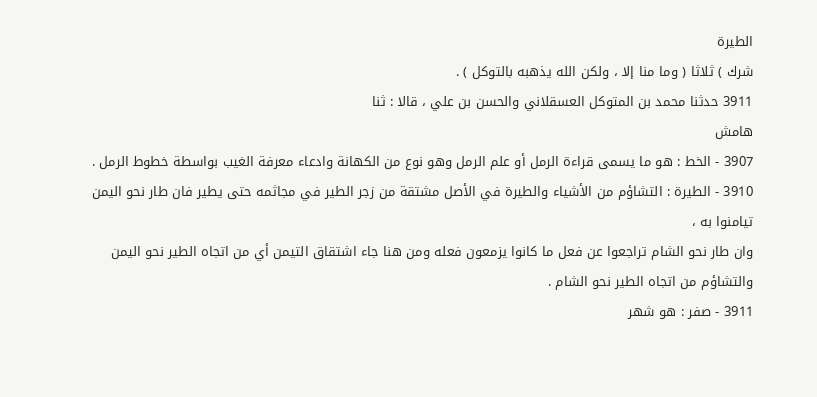الطيرة
شرك ) ثلاثا ( وما منا إلا ، ولكن الله يذهبه بالتوكل ) .
3911 حدثنا محمد بن المتوكل العسقلاني والحسن بن علي ، قالا : ثنا
هامش
3907 - الخط : هو ما يسمى قراءة الرمل أو علم الرمل وهو نوع من الكهانة وادعاء معرفة الغيب بواسطة خطوط الرمل .
3910 - الطيرة : التشاؤم من الأشياء والطيرة في الأصل مشتقة من زجر الطير في مجاثمه حتى يطير فان طار نحو اليمن تيامنوا به ،
وان طار نحو الشام تراجعوا عن فعل ما كانوا يزمعون فعله ومن هنا جاء اشتقاق التيمن أي من اتجاه الطير نحو اليمن
والتشاؤم من اتجاه الطير نحو الشام .
3911 - صفر : هو شهر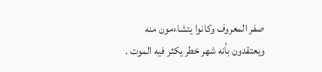صفر المعروف وكانوا يتشاءمون منه ويعتقدون بأنه شهر خطر يكثر فيه الموت .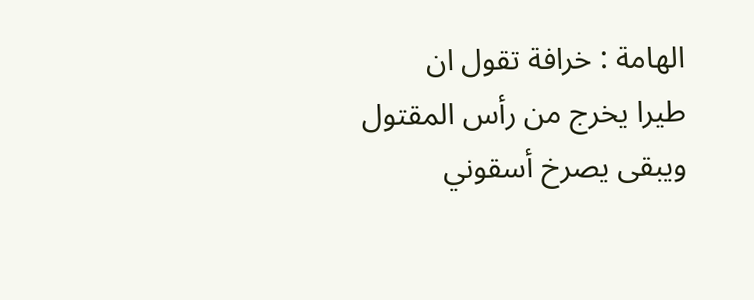الهامة : خرافة تقول ان
طيرا يخرج من رأس المقتول ويبقى يصرخ أسقوني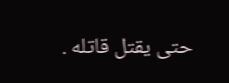حتى يقتل قاتله .